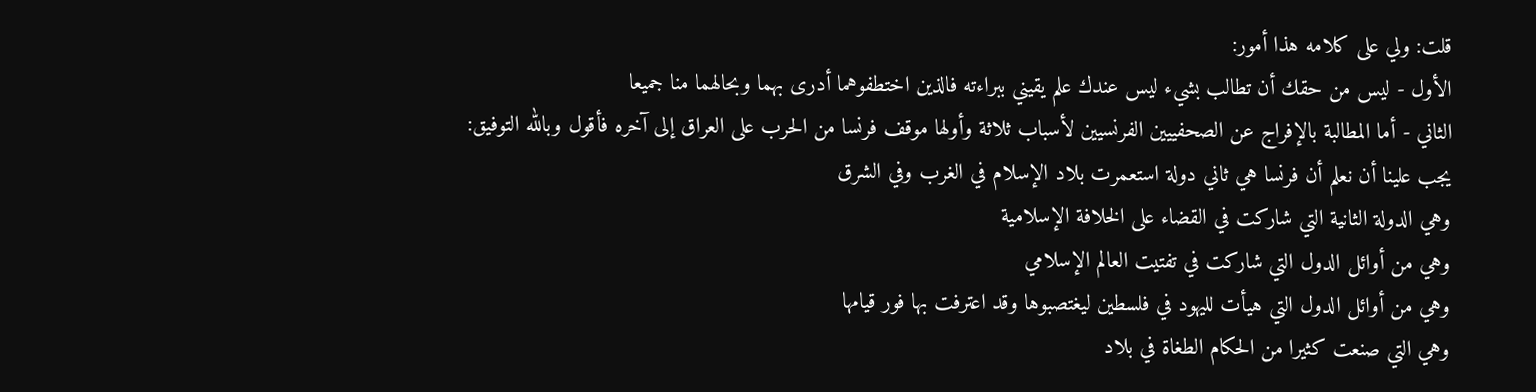قلت: ولي على كلامه هذا أمور:
الأول - ليس من حقك أن تطالب بشيء ليس عندك علم يقيني ببراءته فالذين اختطفوهما أدرى بهما وبحالهما منا جميعا
الثاني - أما المطالبة بالإفراج عن الصحفييين الفرنسيين لأسباب ثلاثة وأولها موقف فرنسا من الحرب على العراق إلى آخره فأقول وبالله التوفيق:
يجب علينا أن نعلم أن فرنسا هي ثاني دولة استعمرت بلاد الإسلام في الغرب وفي الشرق
وهي الدولة الثانية التي شاركت في القضاء على الخلافة الإسلامية
وهي من أوائل الدول التي شاركت في تفتيت العالم الإسلامي
وهي من أوائل الدول التي هيأت لليهود في فلسطين ليغتصبوها وقد اعترفت بها فور قيامها
وهي التي صنعت كثيرا من الحكام الطغاة في بلاد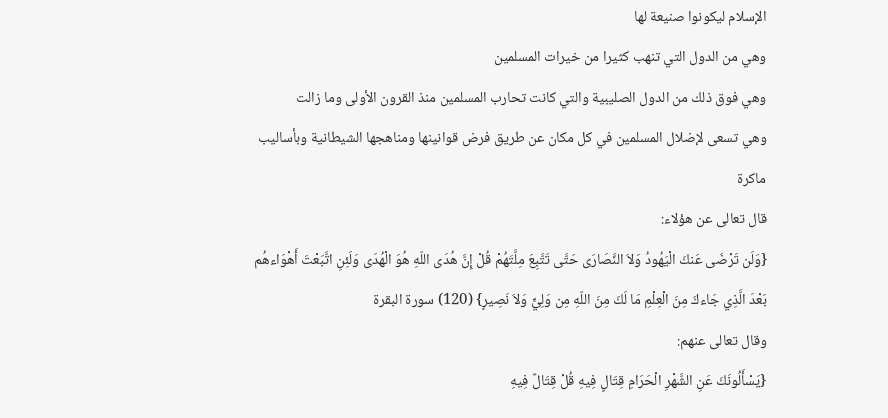الإسلام ليكونوا صنيعة لها
وهي من الدول التي تنهب كثيرا من خيرات المسلمين
وهي فوق ذلك من الدول الصليبية والتي كانت تحارب المسلمين منذ القرون الأولى وما زالت
وهي تسعى لإضلال المسلمين في كل مكان عن طريق فرض قوانينها ومناهجها الشيطانية وبأساليب ماكرة
قال تعالى عن هؤلاء:
{وَلَن تَرْضَى عَنكَ الْيَهُودُ وَلاَ النَّصَارَى حَتَّى تَتَّبِعَ مِلَّتَهُمْ قُلْ إِنَّ هُدَى اللّهِ هُوَ الْهُدَى وَلَئِنِ اتَّبَعْتَ أَهْوَاءهُم بَعْدَ الَّذِي جَاءكَ مِنَ الْعِلْمِ مَا لَكَ مِنَ اللّهِ مِن وَلِيٍّ وَلاَ نَصِيرٍ} (120) سورة البقرة
وقال تعالى عنهم:
{يَسْأَلُونَكَ عَنِ الشَّهْرِ الْحَرَامِ قِتَالٍ فِيهِ قُلْ قِتَالٌ فِيهِ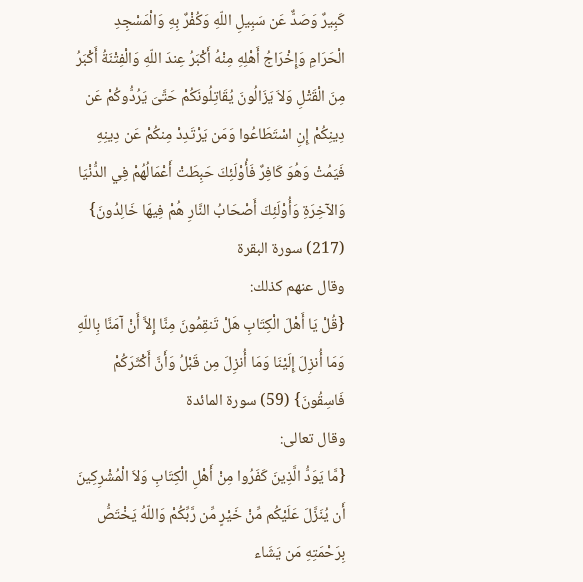كَبِيرٌ وَصَدٌّ عَن سَبِيلِ اللّهِ وَكُفْرٌ بِهِ وَالْمَسْجِدِ الْحَرَامِ وَإِخْرَاجُ أَهْلِهِ مِنْهُ أَكْبَرُ عِندَ اللّهِ وَالْفِتْنَةُ أَكْبَرُ مِنَ الْقَتْلِ وَلاَ يَزَالُونَ يُقَاتِلُونَكُمْ حَتَّىَ يَرُدُّوكُمْ عَن دِينِكُمْ إِنِ اسْتَطَاعُوا وَمَن يَرْتَدِدْ مِنكُمْ عَن دِينِهِ فَيَمُتْ وَهُوَ كَافِرٌ فَأُوْلَئِكَ حَبِطَتْ أَعْمَالُهُمْ فِي الدُّنْيَا وَالآخِرَةِ وَأُوْلَئِكَ أَصْحَابُ النَّارِ هُمْ فِيهَا خَالِدُونَ} (217) سورة البقرة
وقال عنهم كذلك:
{قُلْ يَا أَهْلَ الْكِتَابِ هَلْ تَنقِمُونَ مِنَّا إِلاَّ أَنْ آمَنَّا بِاللّهِ وَمَا أُنزِلَ إِلَيْنَا وَمَا أُنزِلَ مِن قَبْلُ وَأَنَّ أَكْثَرَكُمْ فَاسِقُونَ} (59) سورة المائدة
وقال تعالى:
{مَّا يَوَدُّ الَّذِينَ كَفَرُوا مِنْ أَهْلِ الْكِتَابِ وَلاَ الْمُشْرِكِينَ أَن يُنَزَّلَ عَلَيْكُم مِّنْ خَيْرٍ مِّن رَّبِّكُمْ وَاللّهُ يَخْتَصُّ بِرَحْمَتِهِ مَن يَشَاء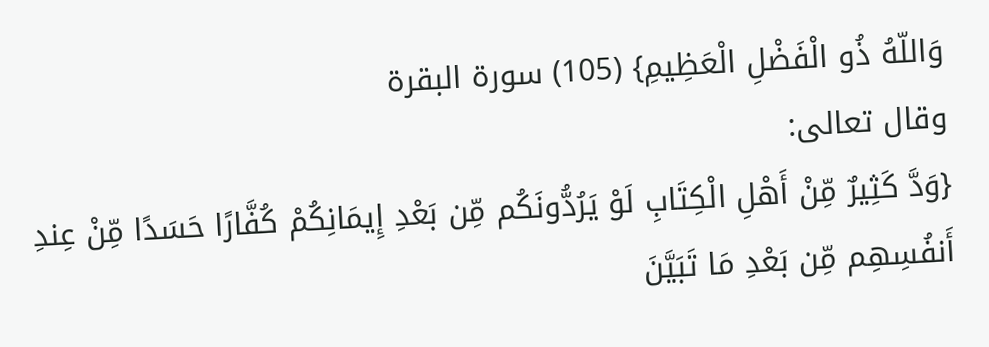وَاللّهُ ذُو الْفَضْلِ الْعَظِيمِ} (105) سورة البقرة
وقال تعالى:
{وَدَّ كَثِيرٌ مِّنْ أَهْلِ الْكِتَابِ لَوْ يَرُدُّونَكُم مِّن بَعْدِ إِيمَانِكُمْ كُفَّارًا حَسَدًا مِّنْ عِندِ أَنفُسِهِم مِّن بَعْدِ مَا تَبَيَّنَ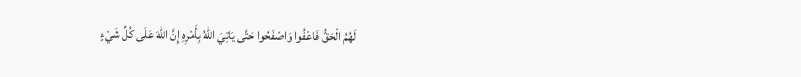لَهُمُ الْحَقُّ فَاعْفُوا وَاصْفَحُوا حَتَّى يَاتِيَ اللّهُ بِأَمْرِهِ إِنَّ اللّهَ عَلَى كُلِّ شَيْءٍ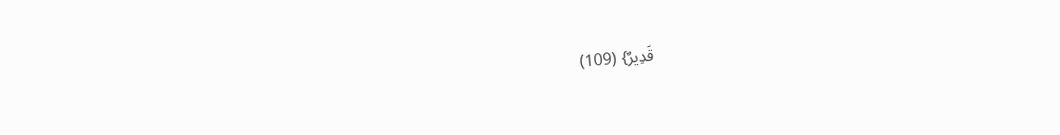قَدِيرٌ} (109)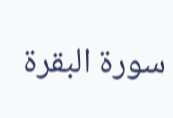سورة البقرة